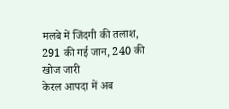मलबे में जिंदगी की तलाश, 291 की गई जान, 240 की खोज जारी
केरल आपदा में अब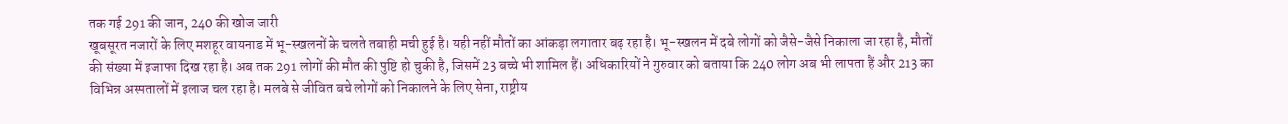तक गई 291 की जान, 240 की खोज जारी
खूबसूरत नजारों के लिए मशहूर वायनाड में भू-स्खलनों के चलते तबाही मची हुई है। यही नहीं मौतों का आंकड़ा लगातार बढ़ रहा है। भू-स्खलन में दबे लोगों को जैसे-जैसे निकाला जा रहा है, मौतों की संख्या में इजाफा दिख रहा है। अब तक 291 लोगों की मौत की पुष्टि हो चुकी है, जिसमें 23 बच्चे भी शामिल हैं। अधिकारियों ने गुरुवार को बताया कि 240 लोग अब भी लापता हैं और 213 का विभिन्न अस्पतालों में इलाज चल रहा है। मलबे से जीवित बचे लोगों को निकालने के लिए सेना, राष्ट्रीय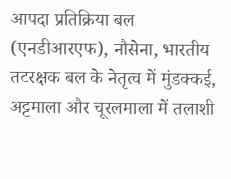आपदा प्रतिक्रिया बल (एनडीआरएफ), नौसेना, भारतीय तटरक्षक बल के नेतृत्व में मुंडक्कई, अट्टमाला और चूरलमाला में तलाशी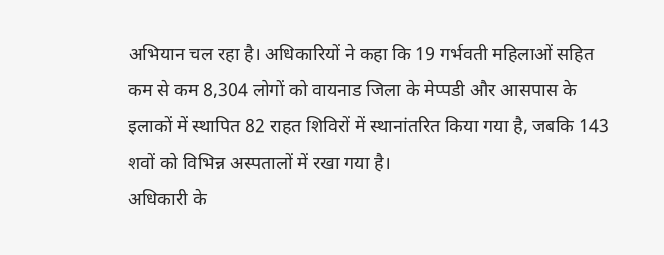अभियान चल रहा है। अधिकारियों ने कहा कि 19 गर्भवती महिलाओं सहित कम से कम 8,304 लोगों को वायनाड जिला के मेप्पडी और आसपास के इलाकों में स्थापित 82 राहत शिविरों में स्थानांतरित किया गया है, जबकि 143 शवों को विभिन्न अस्पतालों में रखा गया है।
अधिकारी के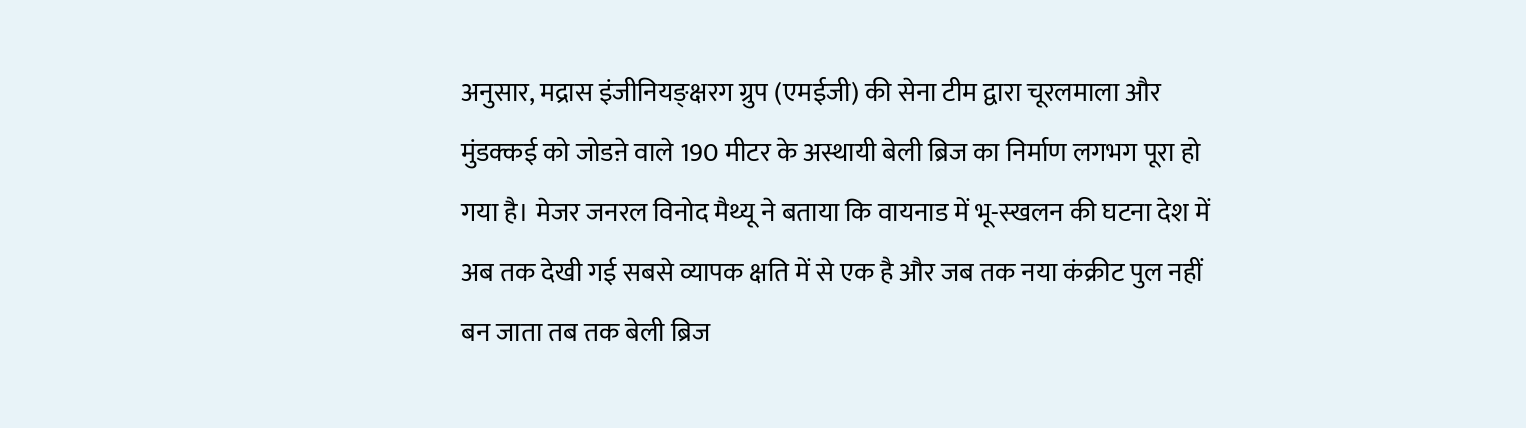अनुसार, मद्रास इंजीनियङ्क्षरग ग्रुप (एमईजी) की सेना टीम द्वारा चूरलमाला और मुंडक्कई को जोडऩे वाले 190 मीटर के अस्थायी बेली ब्रिज का निर्माण लगभग पूरा हो गया है। मेजर जनरल विनोद मैथ्यू ने बताया कि वायनाड में भू-स्खलन की घटना देश में अब तक देखी गई सबसे व्यापक क्षति में से एक है और जब तक नया कंक्रीट पुल नहीं बन जाता तब तक बेली ब्रिज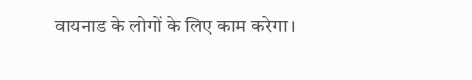वायनाड के लोगों के लिए काम करेगा।